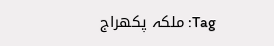Tag: ملکہ پکھراج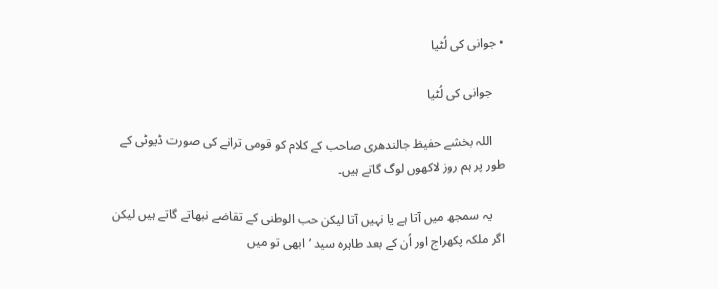• جوانی کی لُٹیا

    جوانی کی لُٹیا

    اللہ بخشے حفیظ جالندھری صاحب کے کلام کو قومی ترانے کی صورت ڈیوٹی کے طور پر ہم روز لاکھوں لوگ گاتے ہیں۔

    یہ سمجھ میں آتا ہے یا نہیں آتا لیکن حب الوطنی کے تقاضے نبھاتے گاتے ہیں لیکن اگر ملکہ پکھراج اور اُن کے بعد طاہرہ سید ’ابھی تو میں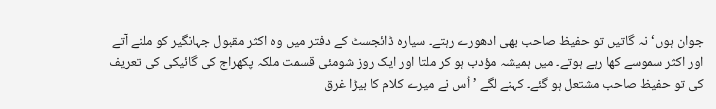جوان ہوں‘ نہ گاتیں تو حفیظ صاحب بھی ادھورے رہتے۔ سیارہ ڈائجسٹ کے دفتر میں وہ اکثر مقبول جہانگیر کو ملنے آتے اور اکثر سموسے کھا رہے ہوتے۔ میں ہمیشہ مؤدب ہو کر ملتا اور ایک روز شومئی قسمت ملکہ پکھراج کی گائیکی کی تعریف کی تو حفیظ صاحب مشتعل ہو گئے۔ کہنے لگے ’اُس نے میرے کلام کا بیڑا غرق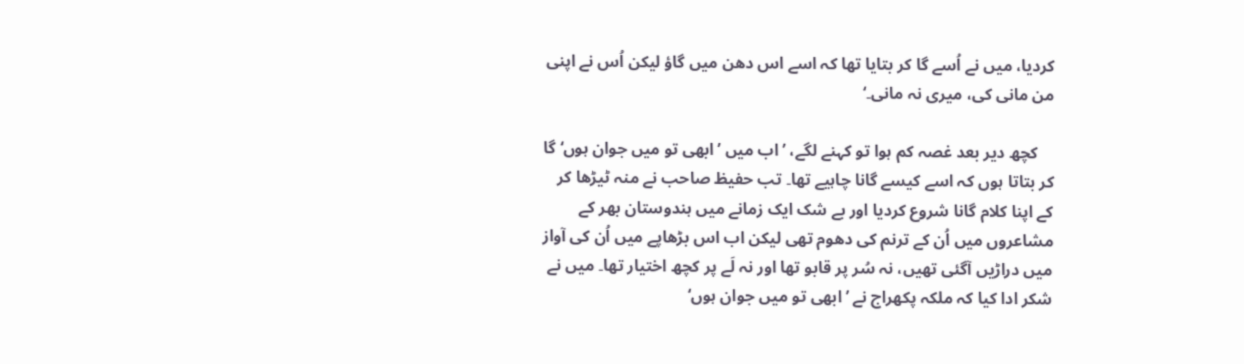کردیا، میں نے اُسے گا کر بتایا تھا کہ اسے اس دھن میں گاؤ لیکن اُس نے اپنی من مانی کی، میری نہ مانی۔‘

    کچھ دیر بعد غصہ کم ہوا تو کہنے لگے، ’اب میں ’ابھی تو میں جوان ہوں‘ گا کر بتاتا ہوں کہ اسے کیسے گانا چاہیے تھا۔ تب حفیظ صاحب نے منہ ٹیڑھا کر کے اپنا کلام گانا شروع کردیا اور بے شک ایک زمانے میں ہندوستان بھر کے مشاعروں میں اُن کے ترنم کی دھوم تھی لیکن اب اس بڑھاپے میں اُن کی آواز میں دراڑیں آگئی تھیں، نہ سُر پر قابو تھا اور نہ لَے پر کچھ اختیار تھا۔ میں نے شکر ادا کیا کہ ملکہ پکھراج نے ’ابھی تو میں جوان ہوں‘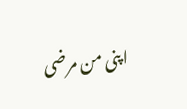اپنی من مرضی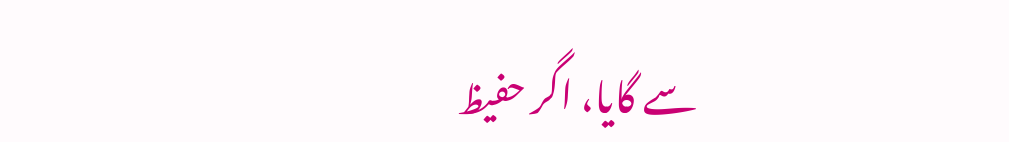سے گایا، اگر حفیظ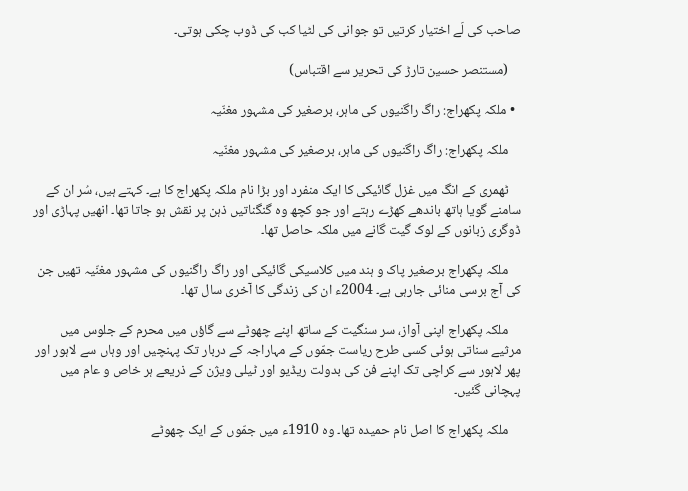صاحب کی لَے اختیار کرتیں تو جوانی کی لٹیا کب کی ڈوب چکی ہوتی۔

    (مستنصر حسین تارڑ کی تحریر سے اقتباس)

  • ملکہ پکھراج: راگ راگنیوں کی ماہر، برصغیر کی مشہور مغنّیہ

    ملکہ پکھراج: راگ راگنیوں کی ماہر، برصغیر کی مشہور مغنّیہ

    ٹھمری کے انگ میں غزل گائیکی کا ایک منفرد اور بڑا نام ملکہ پکھراج کا ہے۔ کہتے ہیں، سُر ان کے سامنے گویا ہاتھ باندھے کھڑے رہتے اور جو کچھ وہ گنگناتیں ذہن پر نقش ہو جاتا تھا۔ انھیں پہاڑی اور ڈوگری زبانوں کے لوک گیت گانے میں ملکہ حاصل تھا۔

    ملکہ پکھراج برصغیر پاک و ہند میں کلاسیکی گائیکی اور راگ راگنیوں کی مشہور مغنّیہ تھیں جن کی آج برسی منائی جارہی ہے۔ 2004ء ان کی زندگی کا آخری سال تھا۔

    ملکہ پکھراج اپنی آواز، سر سنگیت کے ساتھ اپنے چھوٹے سے گاؤں میں محرم کے جلوس میں مرثیے سناتی ہوئی کسی طرح ریاست جمّوں کے مہاراجہ کے دربار تک پہنچیں اور وہاں سے لاہور اور پھر لاہور سے کراچی تک اپنے فن کی بدولت ریڈیو اور ٹیلی ویژن کے ذریعے ہر خاص و عام میں‌ پہچانی گئیں۔

    ملکہ پکھراج کا اصل نام حمیدہ تھا۔ وہ 1910ء میں جمّوں کے ایک چھوٹے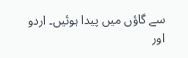سے گاؤں میں پیدا ہوئیں۔ اردو اور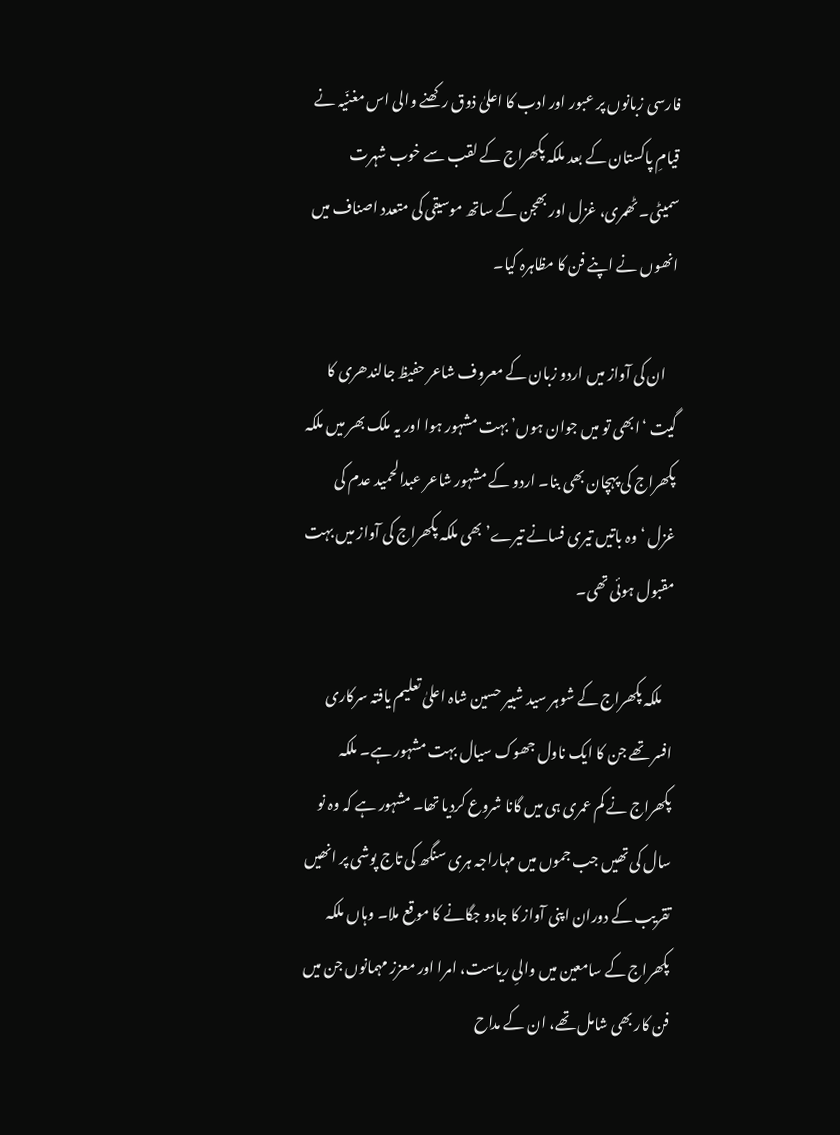فارسی زبانوں پر عبور اور ادب کا اعلیٰ ذوق رکھنے والی اس مغنّیہ نے قیامِ پاکستان کے بعد ملکہ پکھراج کے لقب سے خوب شہرت سمیٹی۔ ٹھمری، غزل اور بھجن کے ساتھ موسیقی کی متعدد اصناف میں انھوں نے اپنے فن کا مظاہرہ کیا۔

    ان کی آواز میں اردو زبان کے معروف شاعر حفیظ جالندھری کا گیت ‘ابھی تو میں جوان ہوں’ بہت مشہور ہوا اور یہ ملک بھر میں ملکہ پکھراج کی پہچان بھی بنا۔ اردو کے مشہور شاعر عبدالحمید عدم کی غزل ‘وہ باتیں تیری فسانے تیرے’ بھی ملکہ پکھراج کی آواز میں‌ بہت مقبول ہوئی تھی۔

    ملکہ پکھراج کے شوہر سید شبیر حسین شاہ اعلیٰ تعلیم یافتہ سرکاری افسر تھے جن کا ایک ناول جھوک سیال بہت مشہور ہے۔ ملکہ پکھراج نے کم عمری ہی میں گانا شروع کردیا تھا۔ مشہور ہے کہ وہ نو سال کی تھیں جب جموں میں مہاراجہ ہری سنگھ کی تاج پوشی پر انھیں تقریب کے دوران اپنی آواز کا جادو جگانے کا موقع ملا۔ وہاں ملکہ پکھراج کے سامعین میں والیِ ریاست، امرا اور معزز مہمانوں جن میں‌ فن کار بھی شامل تھے، ان کے مداح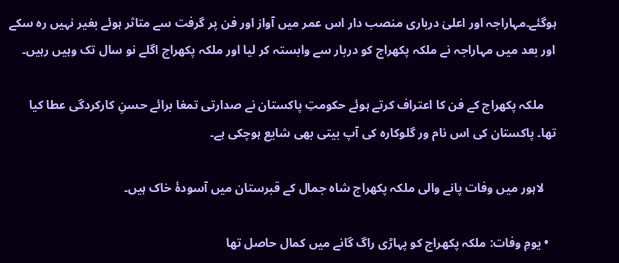ہوگئے۔مہاراجہ اور اعلیٰ‌ درباری منصب دار اس عمر میں‌ آواز اور فن پر گرفت سے متاثر ہوئے بغیر نہیں رہ سکے اور بعد میں مہاراجہ نے ملکہ پکھراج کو دربار سے وابستہ کر لیا اور ملکہ پکھراج اگلے نو سال تک وہیں رہیں۔

    ملکہ پکھراج کے فن کا اعتراف کرتے ہوئے حکومتِ پاکستان نے صدارتی تمغا برائے حسنِ کارکردگی عطا کیا تھا۔ پاکستان کی اس نام ور گلوکارہ کی آپ بیتی بھی شایع ہوچکی ہے۔

    لاہور میں وفات پانے والی ملکہ پکھراج شاہ جمال کے قبرستان میں آسودۂ خاک ہیں۔

  • یومِ وفات: ملکہ پکھراج کو پہاڑی راگ گانے میں‌ کمال حاصل تھا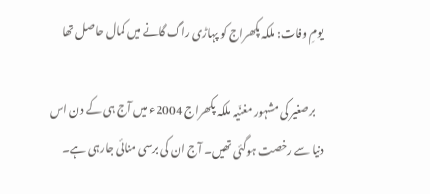یومِ وفات: ملکہ پکھراج کو پہاڑی راگ گانے میں‌ کمال حاصل تھا

    برصغیر کی مشہور مغنّیہ ملکہ پکھراج 2004ء میں آج ہی کے دن اس دنیا سے رخصت ہوگئی تھیں۔ آج ان کی برسی منائی جارہی ہے۔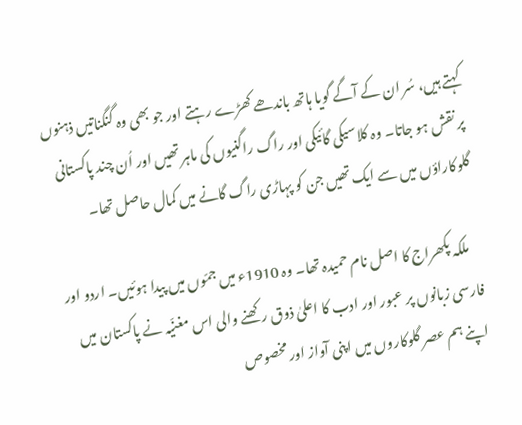کہتے ہیں، سُر ان کے آگے گویا ہاتھ باندھے کھڑے رہتے اور جو بھی وہ گنگناتیں ذہنوں پر نقش ہو جاتا۔ وہ کلاسیکی گائیکی اور راگ راگنیوں کی ماہر تھیں اور اُن چند پاکستانی گلوکاراؤں میں‌ سے ایک تھیں‌ جن کو پہاڑی راگ گانے میں‌ کمال حاصل تھا۔

    ملکہ پکھراج کا اصل نام حمیدہ تھا۔ وہ 1910ء میں جمّوں میں پیدا ہوئیں۔ اردو اور فارسی زبانوں پر عبور اور ادب کا اعلیٰ ذوق رکھنے والی اس مغنّیہ نے پاکستان میں اپنے ہم عصر گلوکاروں میں‌ اپنی آواز اور مخصوص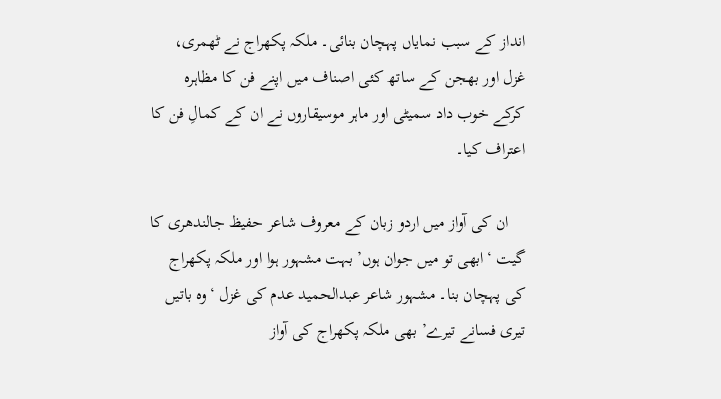انداز کے سبب نمایاں‌ پہچان بنائی۔ ملکہ پکھراج نے ٹھمری، غزل اور بھجن کے ساتھ کئی اصناف میں اپنے فن کا مظاہرہ کرکے خوب داد سمیٹی اور ماہر موسیقاروں نے ان کے کمالِ فن کا اعتراف کیا۔

    ان کی آواز میں اردو زبان کے معروف شاعر حفیظ جالندھری کا گیت ‘ابھی تو میں جوان ہوں’ بہت مشہور ہوا اور ملکہ پکھراج کی پہچان بنا۔ مشہور شاعر عبدالحمید عدم کی غزل ‘وہ باتیں تیری فسانے تیرے’ بھی ملکہ پکھراج کی آواز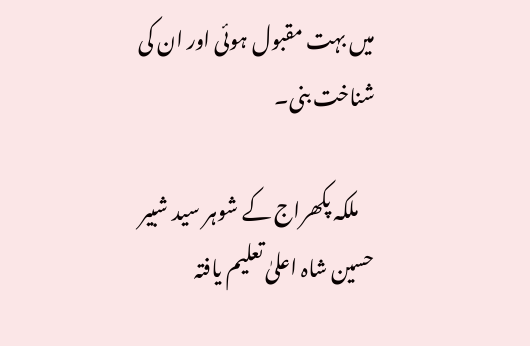میں‌ بہت مقبول ہوئی اور ان کی شناخت بنی۔

    ملکہ پکھراج کے شوہر سید شبیر حسین شاہ اعلیٰ تعلیم یافتہ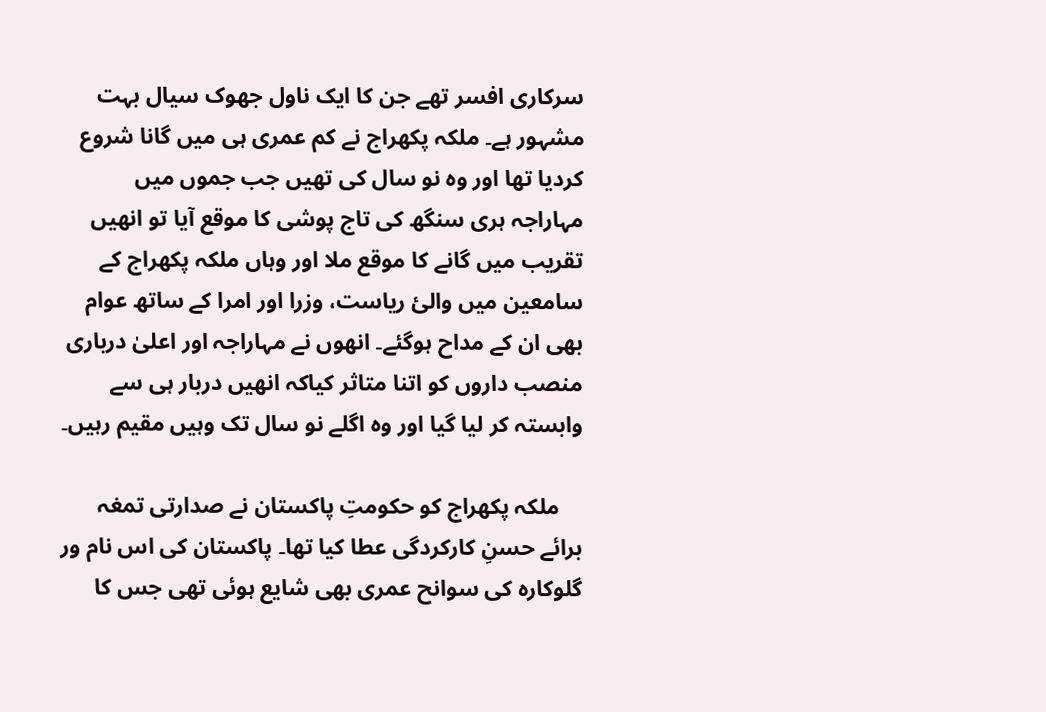سرکاری افسر تھے جن کا ایک ناول جھوک سیال بہت مشہور ہے۔ ملکہ پکھراج نے کم عمری ہی میں گانا شروع کردیا تھا اور وہ نو سال کی تھیں جب جموں میں مہاراجہ ہری سنگھ کی تاج پوشی کا موقع آیا تو انھیں تقریب میں گانے کا موقع ملا اور وہاں ملکہ پکھراج کے سامعین میں والیٔ ریاست، وزرا اور امرا کے ساتھ عوام بھی ان کے مداح ہوگئے۔ انھوں نے مہاراجہ اور اعلیٰ‌ درباری منصب داروں کو اتنا متاثر کیاکہ انھیں دربار ہی سے وابستہ کر لیا گیا اور وہ اگلے نو سال تک وہیں مقیم رہیں۔

    ملکہ پکھراج کو حکومتِ پاکستان نے صدارتی تمغہ برائے حسنِ کارکردگی عطا کیا تھا۔ پاکستان کی اس نام ور گلوکارہ کی سوانح عمری بھی شایع ہوئی تھی جس کا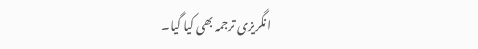انگریزی ترجمہ بھی کیا گیا۔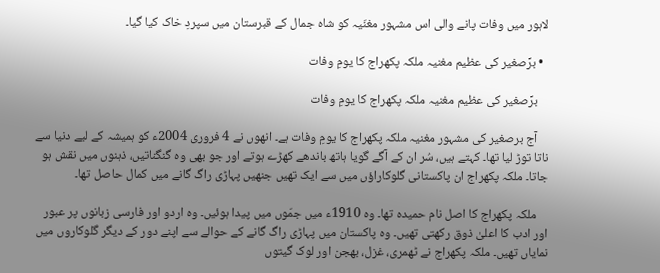لاہور میں وفات پانے والی اس مشہور مغنّیہ کو شاہ جمال کے قبرستان میں سپردِ خاک کیا گیا۔

  • برِّصغیر کی عظیم مغنیہ ملکہ پکھراج کا یومِ وفات

    برِّصغیر کی عظیم مغنیہ ملکہ پکھراج کا یومِ وفات

    آج برصغیر کی مشہور مغنیہ ملکہ پکھراج کا یومِ وفات ہے۔ انھوں نے 4 فروری 2004ء کو ہمیشہ کے لیے دنیا سے ناتا توڑ لیا تھا۔ کہتے ہیں، سُر ان کے آگے گویا ہاتھ باندھے کھڑے ہوتے اور جو بھی وہ گنگناتیں، ذہنوں میں نقش ہو جاتا۔ ملکہ پکھراج ان پاکستانی گلوکاراؤں میں‌ سے ایک تھیں‌ جنھیں پہاڑی راگ گانے میں‌ کمال حاصل تھا۔

    ملکہ پکھراج کا اصل نام حمیدہ تھا۔ وہ 1910ء میں جمّوں میں پیدا ہوئیں۔ وہ اردو اور فارسی زبانوں پر عبور اور ادب کا اعلیٰ ذوق رکھتی تھیں۔ وہ پاکستان میں پہاڑی راگ گانے کے حوالے سے اپنے دور کے دیگر گلوکاروں میں‌ نمایاں‌ تھیں۔ ملکہ پکھراج نے ٹھمری، غزل، بھجن اور لوک گیتوں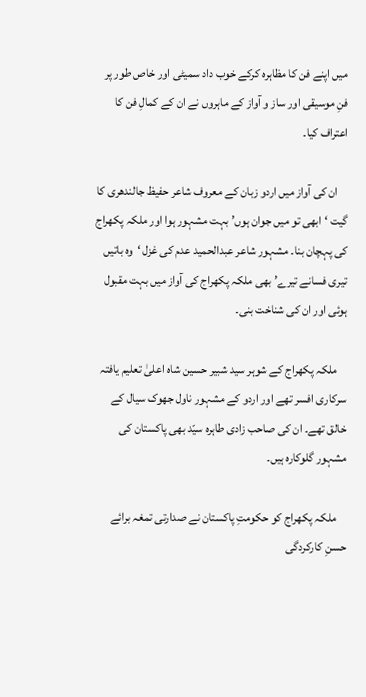میں‌ اپنے فن کا مظاہرہ کرکے خوب داد سمیٹی اور خاص طور پر فنِ موسیقی اور ساز و آواز کے ماہروں نے ان کے کمالِ فن کا اعتراف کیا۔

    ان کی آواز میں اردو زبان کے معروف شاعر حفیظ جالندھری کا گیت ‘ابھی تو میں جوان ہوں’ بہت مشہور ہوا اور ملکہ پکھراج کی پہچان بنا۔ مشہور شاعر عبدالحمید عدم کی غزل ‘وہ باتیں تیری فسانے تیرے’ بھی ملکہ پکھراج کی آواز میں‌ بہت مقبول ہوئی اور ان کی شناخت بنی۔

    ملکہ پکھراج کے شوہر سید شبیر حسین شاہ اعلیٰ تعلیم یافتہ سرکاری افسر تھے اور اردو کے مشہور ناول جھوک سیال کے خالق تھے۔ ان کی صاحب زادی طاہرہ سیّد بھی پاکستان کی مشہور گلوکارہ ہیں۔

    ملکہ پکھراج کو حکومتِ پاکستان نے صدارتی تمغہ برائے حسنِ کارکردگی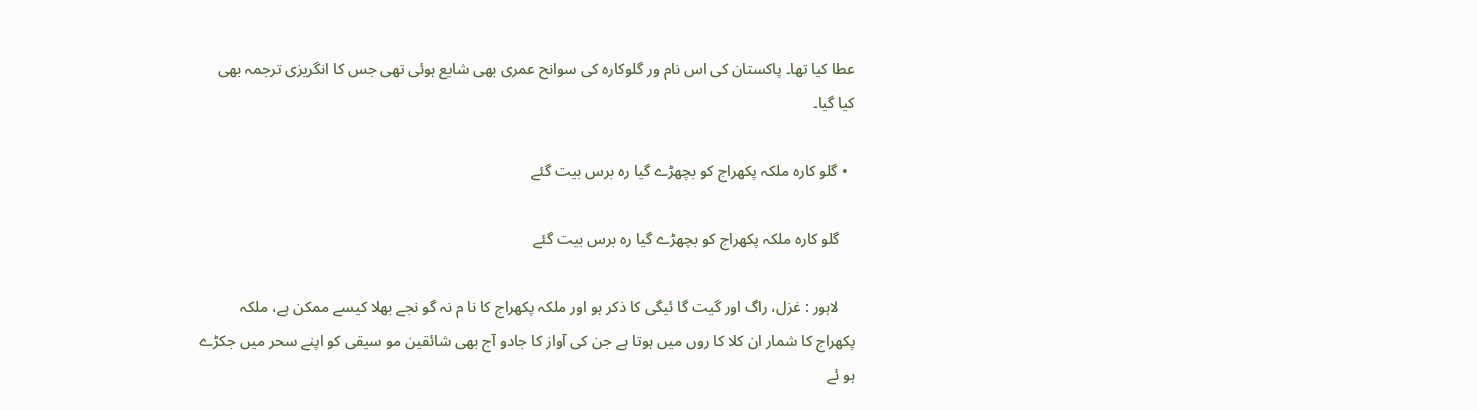عطا کیا تھا۔ پاکستان کی اس نام ور گلوکارہ کی سوانح عمری بھی شایع ہوئی تھی جس کا انگریزی ترجمہ بھی کیا گیا۔

  • گلو کارہ ملکہ پکھراج کو بچھڑے گیا رہ برس بیت گئے

    گلو کارہ ملکہ پکھراج کو بچھڑے گیا رہ برس بیت گئے

    لاہور : غزل، راگ اور گیت گا ئیگی کا ذکر ہو اور ملکہ پکھراج کا نا م نہ گو نجے بھلا کیسے ممکن ہے، ملکہ پکھراج کا شمار ان کلا کا روں میں ہوتا ہے جن کی آواز کا جادو آج بھی شائقین مو سیقی کو اپنے سحر میں جکڑے ہو ئے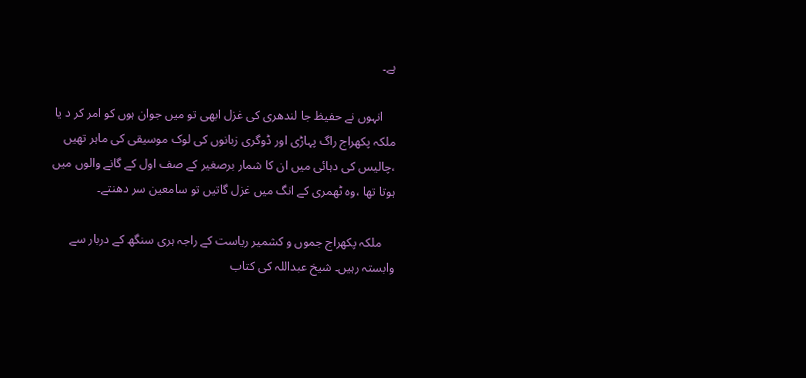ہے۔

    انہوں نے حفیظ جا لندھری کی غزل ابھی تو میں جوان ہوں کو امر کر د یا ملکہ پکھراج راگ پہاڑی اور ڈوگری زبانوں کی لوک موسیقی کی ماہر تھیں ،چالیس کی دہائی میں ان کا شمار برصغیر کے صف اول کے گانے والوں میں ہوتا تھا ،وہ ٹھمری کے انگ میں غزل گاتیں تو سامعین سر دھنتے۔

    ملکہ پکھراج جموں و کشمیر ریاست کے راجہ ہری سنگھ کے دربار سے وابستہ رہیں۔ شیخ عبداللہ کی کتاب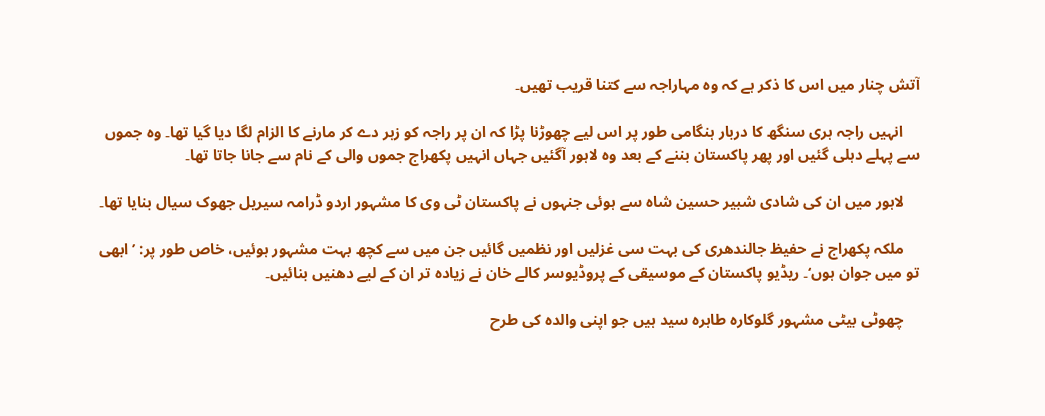آتش چنار میں اس کا ذکر ہے کہ وہ مہاراجہ سے کتنا قریب تھیں۔

    انہیں راجہ ہری سنگھ کا دربار ہنگامی طور پر اس لیے چھوڑنا پڑا کہ ان پر راجہ کو زہر دے کر مارنے کا الزام لگا دیا گیا تھا۔ وہ جموں سے پہلے دہلی گئیں اور پھر پاکستان بننے کے بعد وہ لاہور آگئیں جہاں انہیں پکھراج جموں والی کے نام سے جانا جاتا تھا۔

    لاہور میں ان کی شادی شبیر حسین شاہ سے ہوئی جنہوں نے پاکستان ٹی وی کا مشہور اردو ڈرامہ سیریل جھوک سیال بنایا تھا۔

    ملکہ پکھراج نے حفیظ جالندھری کی بہت سی غزلیں اور نظمیں گائیں جن میں سے کچھ بہت مشہور ہوئیں، خاص طور پر: ’ابھی تو میں جوان ہوں‘۔ ریڈیو پاکستان کے موسیقی کے پروڈیوسر کالے خان نے زیادہ تر ان کے لیے دھنیں بنائیں۔

    چھوٹی بیٹی مشہور گلوکارہ طاہرہ سید ہیں جو اپنی والدہ کی طرح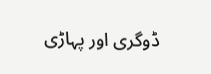ڈوگری اور پہاڑی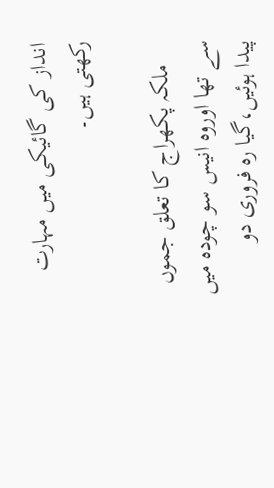انداز کی گائیکی میں مہارت رکھتی ہیں۔

    ملکہ پکھراج کا تعلق جموں سے تھا اوروہ انیس سو چودہ میں پیدا ہوئیں،گیا رہ فروری دو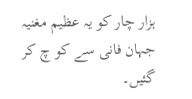ہزار چار کو یہ عظیم مغنیہ جہان فانی سے کو چ کر گئیں۔